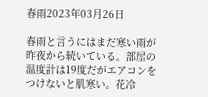春雨2023年03月26日

春雨と言うにはまだ寒い雨が昨夜から続いている。部屋の温度計は19度だがエアコンをつけないと肌寒い。花冷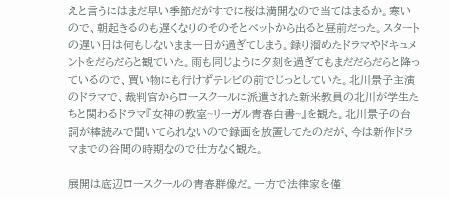えと言うにはまだ早い季節だがすでに桜は満開なので当てはまるか。寒いので、朝起きるのも遅くなりのそのそとベットから出ると昼前だった。スタートの遅い日は何もしないまま一日が過ぎてしまう。録り溜めたドラマやドキュメントをだらだらと観ていた。雨も同じように夕刻を過ぎてもまだだらだらと降っているので、買い物にも行けずテレビの前でじっとしていた。北川景子主演のドラマで、裁判官からロースクールに派遣された新米教員の北川が学生たちと関わるドラマ『女神の教室~リーガル青春白書~』を観た。北川景子の台詞が棒読みで聞いてられないので録画を放置してたのだが、今は新作ドラマまでの谷間の時期なので仕方なく観た。

展開は底辺ロースクールの青春群像だ。一方で法律家を僅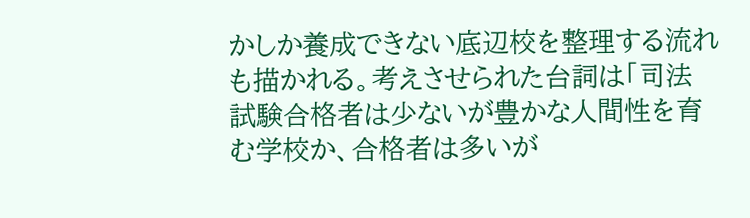かしか養成できない底辺校を整理する流れも描かれる。考えさせられた台詞は「司法試験合格者は少ないが豊かな人間性を育む学校か、合格者は多いが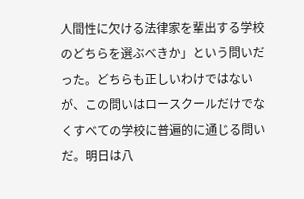人間性に欠ける法律家を輩出する学校のどちらを選ぶべきか」という問いだった。どちらも正しいわけではないが、この問いはロースクールだけでなくすべての学校に普遍的に通じる問いだ。明日は八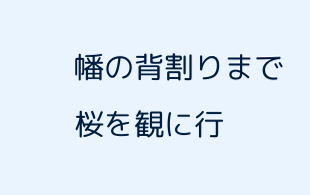幡の背割りまで桜を観に行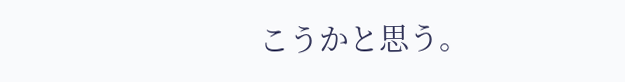こうかと思う。